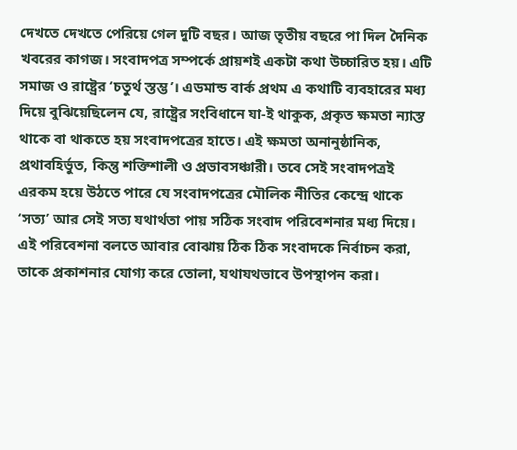দেখতে দেখতে পেরিয়ে গেল দুটি বছর। আজ তৃতীয় বছরে পা দিল দৈনিক খবরের কাগজ। সংবাদপত্র সম্পর্কে প্রায়শই একটা কথা উচ্চারিত হয়। এটি সমাজ ও রাষ্ট্রের ‘চতুর্থ স্তম্ভ’। এডমান্ড বার্ক প্রথম এ কথাটি ব্যবহারের মধ্য দিয়ে বুঝিয়েছিলেন যে, রাষ্ট্রের সংবিধানে যা-ই থাকুক, প্রকৃত ক্ষমতা ন্যাস্ত থাকে বা থাকতে হয় সংবাদপত্রের হাতে। এই ক্ষমতা অনানুষ্ঠানিক, প্রথাবহির্ভুত, কিন্তু শক্তিশালী ও প্রভাবসঞ্চারী। তবে সেই সংবাদপত্রই এরকম হয়ে উঠতে পারে যে সংবাদপত্রের মৌলিক নীতির কেন্দ্রে থাকে ‘সত্য’ আর সেই সত্য যথার্থতা পায় সঠিক সংবাদ পরিবেশনার মধ্য দিয়ে। এই পরিবেশনা বলতে আবার বোঝায় ঠিক ঠিক সংবাদকে নির্বাচন করা, তাকে প্রকাশনার যোগ্য করে তোলা, যথাযথভাবে উপস্থাপন করা।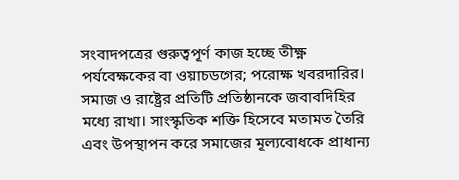সংবাদপত্রের গুরুত্বপূর্ণ কাজ হচ্ছে তীক্ষ্ণ পর্যবেক্ষকের বা ওয়াচডগের; পরোক্ষ খবরদারির। সমাজ ও রাষ্ট্রের প্রতিটি প্রতিষ্ঠানকে জবাবদিহির মধ্যে রাখা। সাংস্কৃতিক শক্তি হিসেবে মতামত তৈরি এবং উপস্থাপন করে সমাজের মূল্যবোধকে প্রাধান্য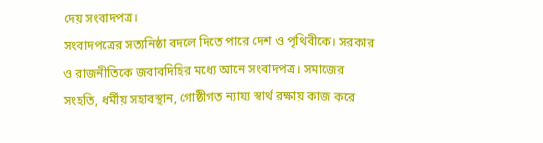দেয় সংবাদপত্র।
সংবাদপত্রের সত্যনিষ্ঠা বদলে দিতে পারে দেশ ও পৃথিবীকে। সরকার ও রাজনীতিকে জবাবদিহির মধ্যে আনে সংবাদপত্র। সমাজের সংহতি, ধর্মীয় সহাবস্থান, গোষ্ঠীগত ন্যায্য স্বার্থ রক্ষায় কাজ করে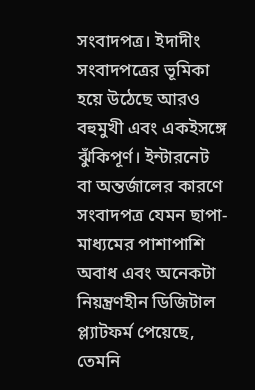সংবাদপত্র। ইদাদীং সংবাদপত্রের ভূমিকা হয়ে উঠেছে আরও বহুমুখী এবং একইসঙ্গে ঝুঁকিপূর্ণ। ইন্টারনেট বা অন্তর্জালের কারণে সংবাদপত্র যেমন ছাপা-মাধ্যমের পাশাপাশি অবাধ এবং অনেকটা নিয়ন্ত্রণহীন ডিজিটাল প্ল্যাটফর্ম পেয়েছে, তেমনি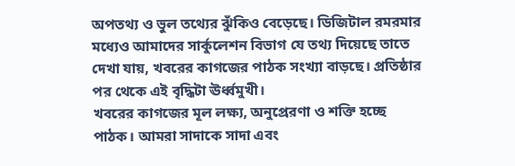অপতথ্য ও ভুল তথ্যের ঝুঁকিও বেড়েছে। ডিজিটাল রমরমার মধ্যেও আমাদের সার্কুলেশন বিভাগ যে তথ্য দিয়েছে তাতে দেখা যায়, খবরের কাগজের পাঠক সংখ্যা বাড়ছে। প্রতিষ্ঠার পর থেকে এই বৃদ্ধিটা ঊর্ধ্বমুখী।
খবরের কাগজের মূল লক্ষ্য, অনুপ্রেরণা ও শক্তি হচ্ছে পাঠক। আমরা সাদাকে সাদা এবং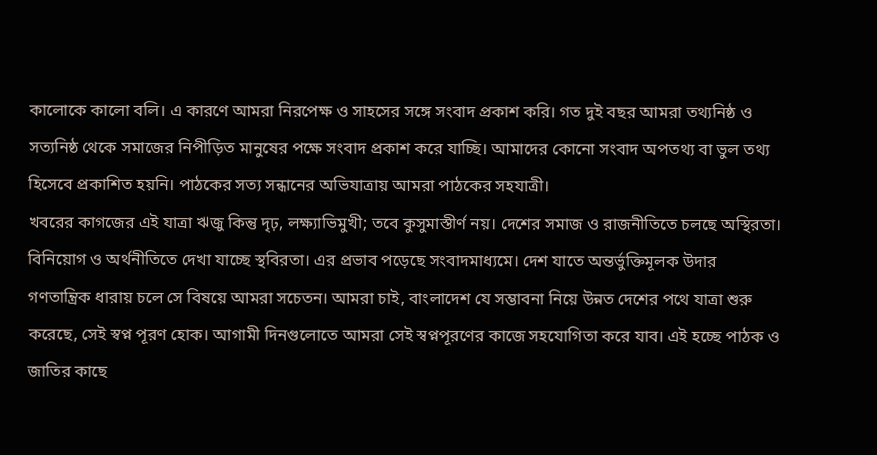কালোকে কালো বলি। এ কারণে আমরা নিরপেক্ষ ও সাহসের সঙ্গে সংবাদ প্রকাশ করি। গত দুই বছর আমরা তথ্যনিষ্ঠ ও সত্যনিষ্ঠ থেকে সমাজের নিপীড়িত মানুষের পক্ষে সংবাদ প্রকাশ করে যাচ্ছি। আমাদের কোনো সংবাদ অপতথ্য বা ভুল তথ্য হিসেবে প্রকাশিত হয়নি। পাঠকের সত্য সন্ধানের অভিযাত্রায় আমরা পাঠকের সহযাত্রী।
খবরের কাগজের এই যাত্রা ঋজু কিন্তু দৃঢ়, লক্ষ্যাভিমুখী; তবে কুসুমাস্তীর্ণ নয়। দেশের সমাজ ও রাজনীতিতে চলছে অস্থিরতা। বিনিয়োগ ও অর্থনীতিতে দেখা যাচ্ছে স্থবিরতা। এর প্রভাব পড়েছে সংবাদমাধ্যমে। দেশ যাতে অন্তর্ভুক্তিমূলক উদার গণতান্ত্রিক ধারায় চলে সে বিষয়ে আমরা সচেতন। আমরা চাই, বাংলাদেশ যে সম্ভাবনা নিয়ে উন্নত দেশের পথে যাত্রা শুরু করেছে, সেই স্বপ্ন পূরণ হোক। আগামী দিনগুলোতে আমরা সেই স্বপ্নপূরণের কাজে সহযোগিতা করে যাব। এই হচ্ছে পাঠক ও জাতির কাছে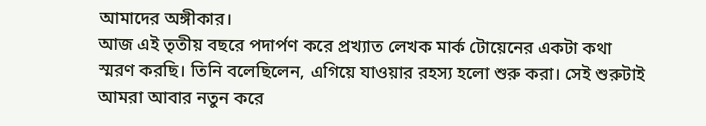আমাদের অঙ্গীকার।
আজ এই তৃতীয় বছরে পদার্পণ করে প্রখ্যাত লেখক মার্ক টোয়েনের একটা কথা স্মরণ করছি। তিনি বলেছিলেন, এগিয়ে যাওয়ার রহস্য হলো শুরু করা। সেই শুরুটাই আমরা আবার নতুন করে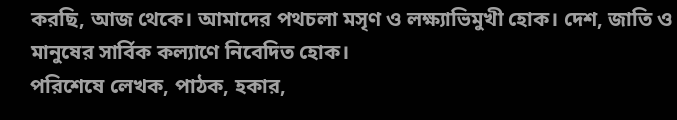করছি, আজ থেকে। আমাদের পথচলা মসৃণ ও লক্ষ্যাভিমুখী হোক। দেশ, জাতি ও মানুষের সার্বিক কল্যাণে নিবেদিত হোক।
পরিশেষে লেখক, পাঠক, হকার,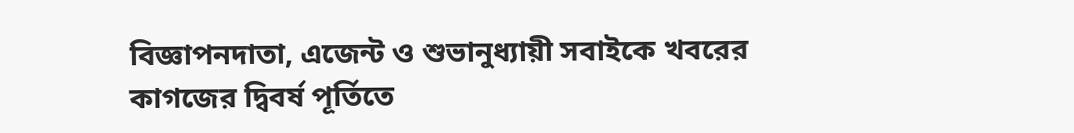বিজ্ঞাপনদাতা, এজেন্ট ও শুভানুধ্যায়ী সবাইকে খবরের কাগজের দ্বিবর্ষ পূর্তিতে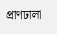প্রাণঢালা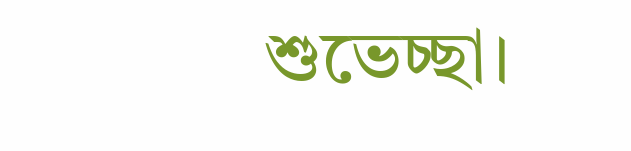শুভেচ্ছা।